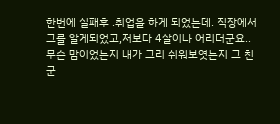한번에 실패후 .취업을 하게 되었는데. 직장에서
그를 알게되었고,저보다 4살이나 어리더군요..
무슨 맘이었는지 내가 그리 쉬워보엿는지 그 친군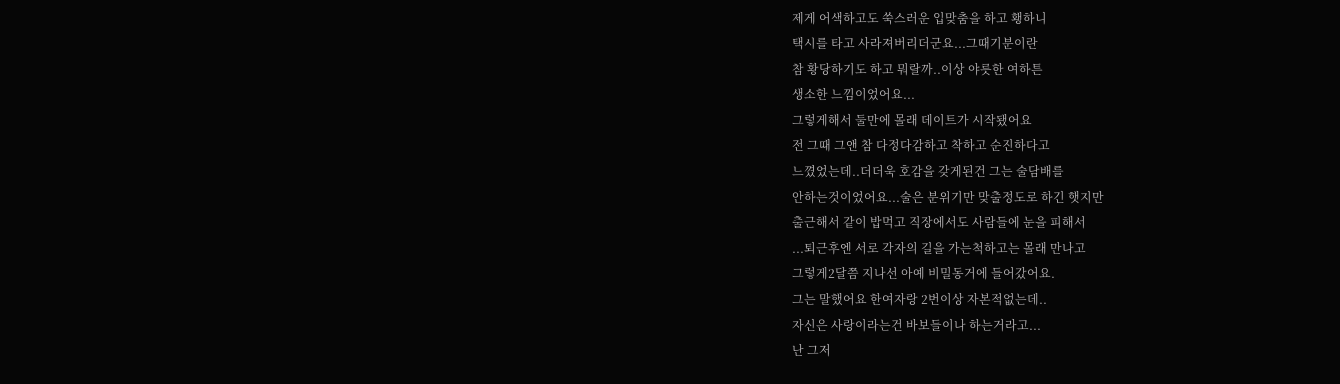제게 어색하고도 쑥스러운 입맞춤을 하고 횅하니
택시를 타고 사라져버리더군요...그때기분이란
참 황당하기도 하고 뭐랄까..이상 야릇한 여하튼
생소한 느낌이었어요...
그렇게해서 둘만에 몰래 데이트가 시작됐어요
전 그때 그앤 참 다정다감하고 착하고 순진하다고
느꼈었는데..더더욱 호감을 갖게된건 그는 술담배를
안하는것이었어요...술은 분위기만 맞출정도로 하긴 햇지만
출근해서 같이 밥먹고 직장에서도 사람들에 눈을 피해서
...퇴근후엔 서로 각자의 길을 가는척하고는 몰래 만나고
그렇게2달쯤 지나선 아예 비밀동거에 들어갔어요.
그는 말했어요 한여자랑 2번이상 자본적없는데..
자신은 사랑이라는건 바보들이나 하는거라고...
난 그저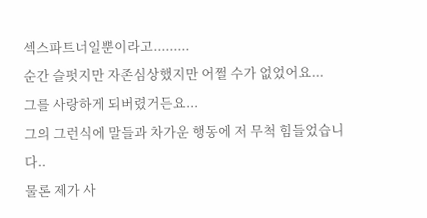섹스파트너일뿐이라고.........
순간 슬펏지만 자존심상했지만 어쩔 수가 없었어요...
그를 사랑하게 되버렸거든요...
그의 그런식에 말들과 차가운 행동에 저 무척 힘들었습니다..
물론 제가 사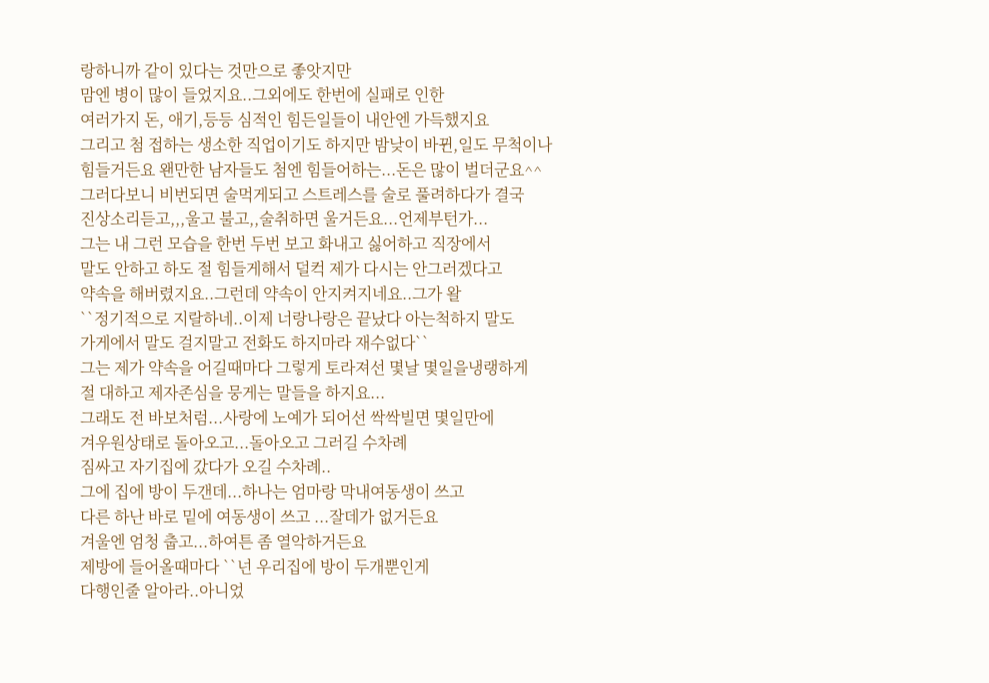랑하니까 같이 있다는 것만으로 좋앗지만
맘엔 병이 많이 들었지요..그외에도 한번에 실패로 인한
여러가지 돈, 애기,등등 심적인 힘든일들이 내안엔 가득했지요
그리고 첨 접하는 생소한 직업이기도 하지만 밤낮이 바뀐,일도 무척이나
힘들거든요 왠만한 남자들도 첨엔 힘들어하는...돈은 많이 벌더군요^^
그러다보니 비번되면 술먹게되고 스트레스를 술로 풀려하다가 결국
진상소리듣고,,,울고 불고,,술취하면 울거든요...언제부턴가...
그는 내 그런 모습을 한번 두번 보고 화내고 싫어하고 직장에서
말도 안하고 하도 절 힘들게해서 덜컥 제가 다시는 안그러겠다고
약속을 해버렸지요..그런데 약속이 안지켜지네요..그가 왈
``정기적으로 지랄하네..이제 너랑나랑은 끝났다 아는척하지 말도
가게에서 말도 걸지말고 전화도 하지마라 재수없다``
그는 제가 약속을 어길때마다 그렇게 토라져선 몇날 몇일을냉랭하게
절 대하고 제자존심을 뭉게는 말들을 하지요...
그래도 전 바보처럼...사랑에 노예가 되어선 싹싹빌면 몇일만에
겨우원상태로 돌아오고...돌아오고 그러길 수차례
짐싸고 자기집에 갔다가 오길 수차례..
그에 집에 방이 두갠데...하나는 엄마랑 막내여동생이 쓰고
다른 하난 바로 밑에 여동생이 쓰고 ...잘데가 없거든요
겨울엔 엄청 춥고...하여튼 좀 열악하거든요
제방에 들어올때마다 ``넌 우리집에 방이 두개뿐인게
다행인줄 알아라..아니었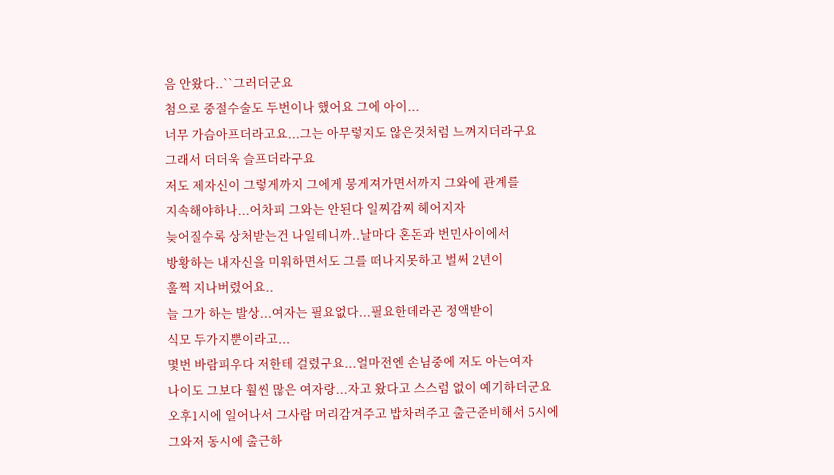음 안왔다..``그러더군요
첨으로 중절수술도 두번이나 했어요 그에 아이...
너무 가슴아프더라고요...그는 아무렇지도 않은것처럼 느껴지더라구요
그래서 더더욱 슬프더라구요
저도 제자신이 그렇게까지 그에게 뭉게져가면서까지 그와에 관계를
지속해야하나...어차피 그와는 안된다 일찌감찌 헤어지자
늦어질수록 상처받는건 나일테니까..날마다 혼돈과 번민사이에서
방황하는 내자신을 미워하면서도 그를 떠나지못하고 벌써 2년이
훌쩍 지나버렸어요..
늘 그가 하는 발상...여자는 필요없다...필요한데라곤 정액받이
식모 두가지뿐이라고...
몇번 바람피우다 저한테 걸렸구요...얼마전엔 손님중에 저도 아는여자
나이도 그보다 훨씬 많은 여자랑...자고 왔다고 스스럼 없이 예기하더군요
오후1시에 일어나서 그사람 머리감겨주고 밥차려주고 출근준비해서 5시에
그와저 동시에 출근하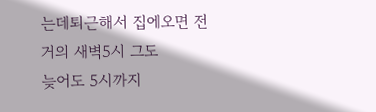는데퇴근해서 집에오면 전 거의 새벽5시 그도
늦어도 5시까지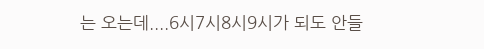는 오는데....6시7시8시9시가 되도 안들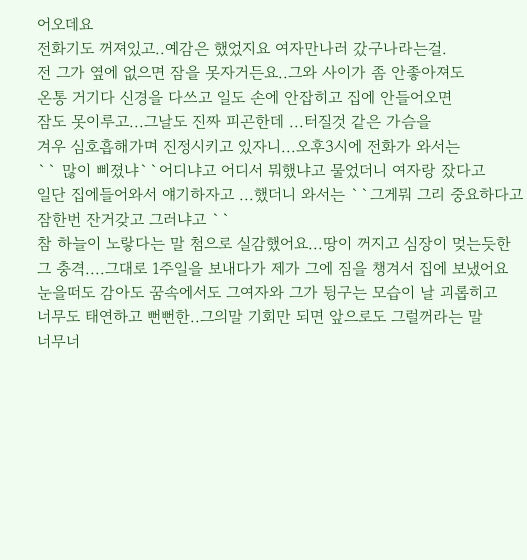어오데요
전화기도 꺼져있고..예감은 했었지요 여자만나러 갔구나라는걸.
전 그가 옆에 없으면 잠을 못자거든요..그와 사이가 좀 안좋아져도
온통 거기다 신경을 다쓰고 일도 손에 안잡히고 집에 안들어오면
잠도 못이루고...그날도 진짜 피곤한데 ...터질것 같은 가슴을
겨우 심호흡해가며 진정시키고 있자니...오후3시에 전화가 와서는
`` 많이 삐졌냐``어디냐고 어디서 뭐했냐고 물었더니 여자랑 잤다고
일단 집에들어와서 얘기하자고 ...했더니 와서는 ``그게뭐 그리 중요하다고
잠한번 잔거갖고 그러냐고 ``
참 하늘이 노랗다는 말 첨으로 실감했어요...땅이 꺼지고 심장이 멎는듯한
그 충격....그대로 1주일을 보내다가 제가 그에 짐을 챙겨서 집에 보냈어요
눈을떠도 감아도 꿈속에서도 그여자와 그가 뒹구는 모습이 날 괴롭히고
너무도 태연하고 뻔뻔한..그의말 기회만 되면 앞으로도 그럴꺼라는 말
너무너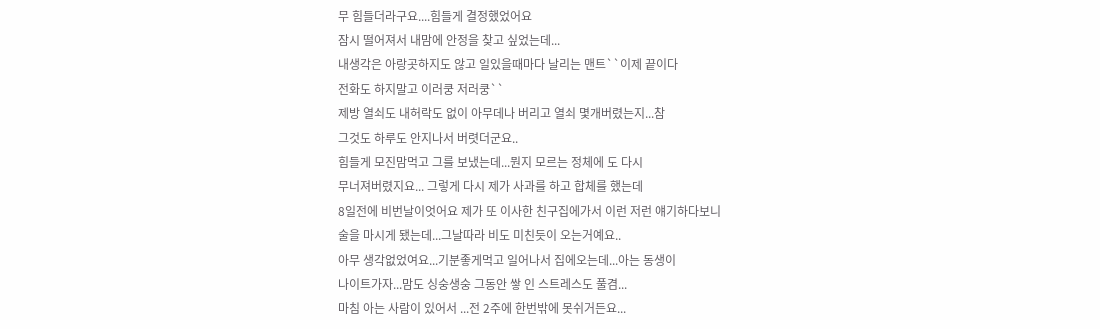무 힘들더라구요....힘들게 결정했었어요
잠시 떨어져서 내맘에 안정을 찾고 싶었는데...
내생각은 아랑곳하지도 않고 일있을때마다 날리는 맨트``이제 끝이다
전화도 하지말고 이러쿵 저러쿵``
제방 열쇠도 내허락도 없이 아무데나 버리고 열쇠 몇개버렸는지...참
그것도 하루도 안지나서 버렷더군요..
힘들게 모진맘먹고 그를 보냈는데...뭔지 모르는 정체에 도 다시
무너져버렸지요... 그렇게 다시 제가 사과를 하고 합체를 했는데
8일전에 비번날이엇어요 제가 또 이사한 친구집에가서 이런 저런 얘기하다보니
술을 마시게 됐는데...그날따라 비도 미친듯이 오는거예요..
아무 생각없었여요...기분좋게먹고 일어나서 집에오는데...아는 동생이
나이트가자...맘도 싱숭생숭 그동안 쌓 인 스트레스도 풀겸...
마침 아는 사람이 있어서 ...전 2주에 한번밖에 못쉬거든요...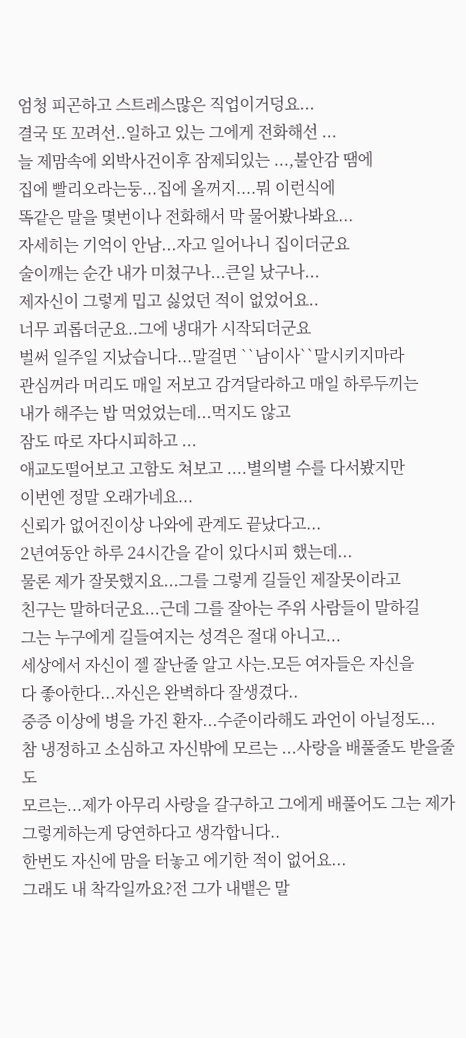엄청 피곤하고 스트레스많은 직업이거덩요...
결국 또 꼬려선..일하고 있는 그에게 전화해선 ...
늘 제맘속에 외박사건이후 잠제되있는 ...,불안감 땜에
집에 빨리오라는둥...집에 올꺼지....뭐 이런식에
똑같은 말을 몇번이나 전화해서 막 물어봤나봐요...
자세히는 기억이 안남...자고 일어나니 집이더군요
술이깨는 순간 내가 미쳤구나...큰일 났구나...
제자신이 그렇게 밉고 싫었던 적이 없었어요..
너무 괴롭더군요..그에 냉대가 시작되더군요
벌써 일주일 지났습니다...말걸면 ``남이사``말시키지마라
관심꺼라 머리도 매일 저보고 감겨달라하고 매일 하루두끼는
내가 해주는 밥 먹었었는데...먹지도 않고
잠도 따로 자다시피하고 ...
애교도떨어보고 고함도 쳐보고 ....별의별 수를 다서봤지만
이번엔 정말 오래가네요...
신뢰가 없어진이상 나와에 관계도 끝났다고...
2년여동안 하루 24시간을 같이 있다시피 했는데...
물론 제가 잘못했지요...그를 그렇게 길들인 제잘못이라고
친구는 말하더군요...근데 그를 잘아는 주위 사람들이 말하길
그는 누구에게 길들여지는 성격은 절대 아니고...
세상에서 자신이 젤 잘난줄 알고 사는.모든 여자들은 자신을
다 좋아한다...자신은 완벽하다 잘생겼다..
중증 이상에 병을 가진 환자...수준이라해도 과언이 아닐정도...
참 냉정하고 소심하고 자신밖에 모르는 ...사랑을 배풀줄도 받을줄도
모르는...제가 아무리 사랑을 갈구하고 그에게 배풀어도 그는 제가
그렇게하는게 당연하다고 생각합니다..
한번도 자신에 맘을 터놓고 에기한 적이 없어요...
그래도 내 착각일까요?전 그가 내뱉은 말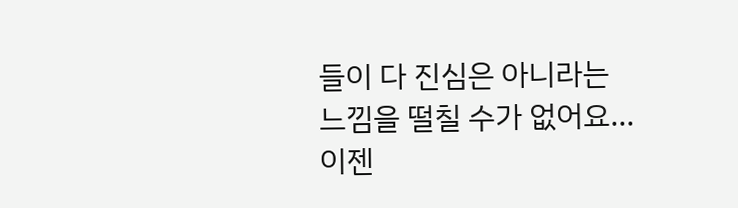들이 다 진심은 아니라는
느낌을 떨칠 수가 없어요...
이젠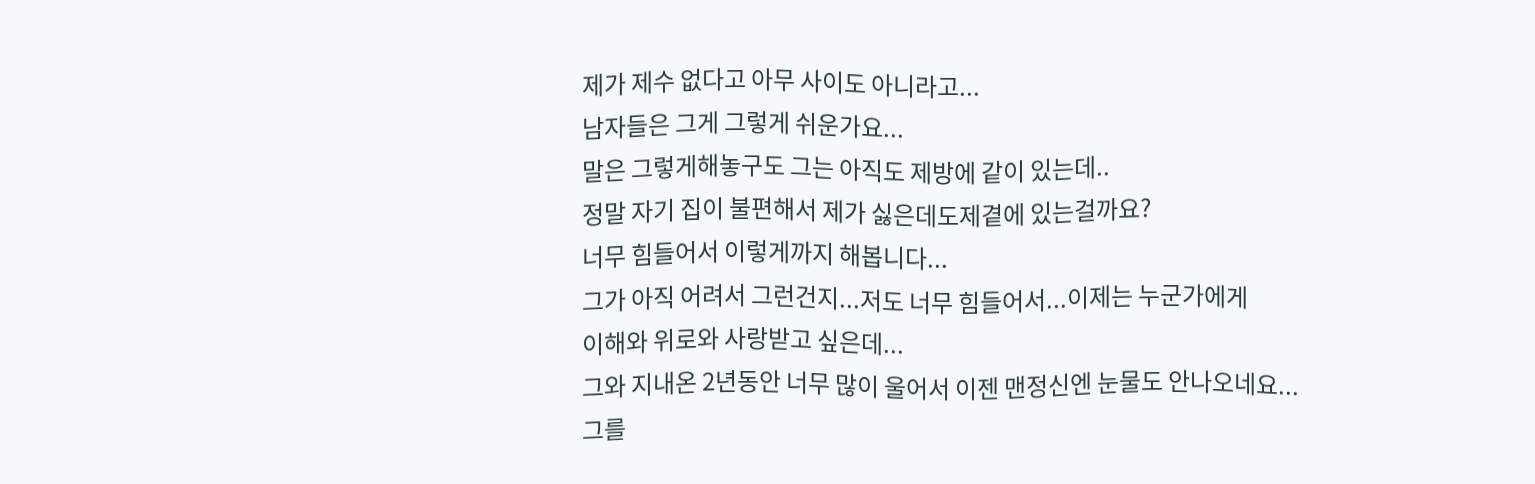제가 제수 없다고 아무 사이도 아니라고...
남자들은 그게 그렇게 쉬운가요...
말은 그렇게해놓구도 그는 아직도 제방에 같이 있는데..
정말 자기 집이 불편해서 제가 싫은데도제곁에 있는걸까요?
너무 힘들어서 이렇게까지 해봅니다...
그가 아직 어려서 그런건지...저도 너무 힘들어서...이제는 누군가에게
이해와 위로와 사랑받고 싶은데...
그와 지내온 2년동안 너무 많이 울어서 이젠 맨정신엔 눈물도 안나오네요...
그를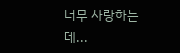너무 사랑하는데...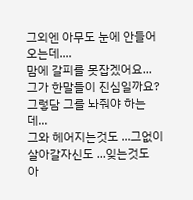그외엔 아무도 눈에 안들어오는데....
맘에 갈피를 못잡겠어요...
그가 한말들이 진심일까요?
그렇담 그를 놔줘야 하는데...
그와 헤어지는것도 ...그없이 살아갈자신도 ...잊는것도
아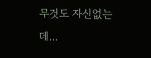무것도 자신없는데...